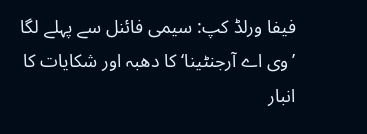فیفا ورلڈ کپ: سیمی فائنل سے پہلے لگا ’وی اے آرجنٹینا‘ کا دھبہ اور شکایات کا انبار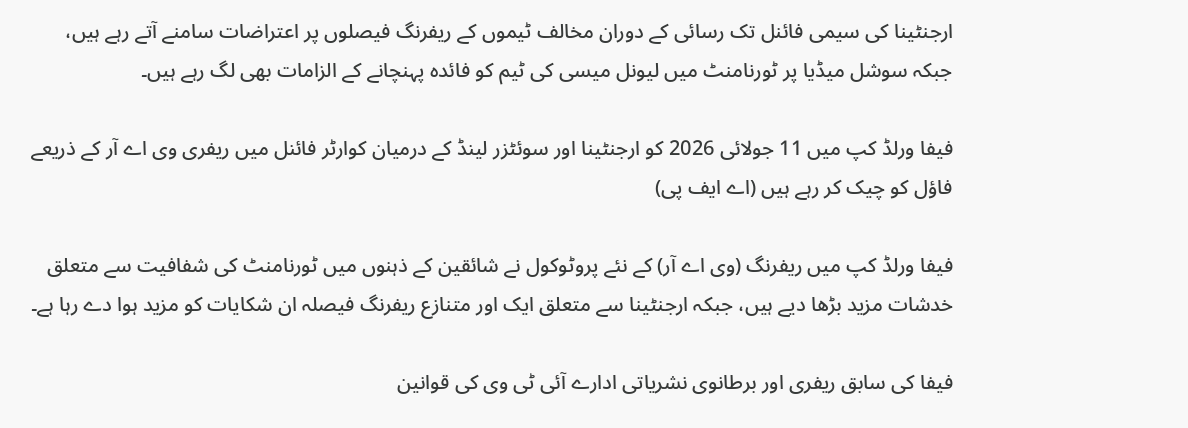ارجنٹینا کی سیمی فائنل تک رسائی کے دوران مخالف ٹیموں کے ریفرنگ فیصلوں پر اعتراضات سامنے آتے رہے ہیں، جبکہ سوشل میڈیا پر ٹورنامنٹ میں لیونل میسی کی ٹیم کو فائدہ پہنچانے کے الزامات بھی لگ رہے ہیں۔

فیفا ورلڈ کپ میں 11 جولائی 2026 کو ارجنٹینا اور سوئٹزر لینڈ کے درمیان کوارٹر فائنل میں ریفری وی اے آر کے ذریعے فاؤل کو چیک کر رہے ہیں (اے ایف پی)

فیفا ورلڈ کپ میں ریفرنگ (وی اے آر) کے نئے پروٹوکول نے شائقین کے ذہنوں میں ٹورنامنٹ کی شفافیت سے متعلق خدشات مزید بڑھا دیے ہیں، جبکہ ارجنٹینا سے متعلق ایک اور متنازع ریفرنگ فیصلہ ان شکایات کو مزید ہوا دے رہا ہے۔

فیفا کی سابق ریفری اور برطانوی نشریاتی ادارے آئی ٹی وی کی قوانین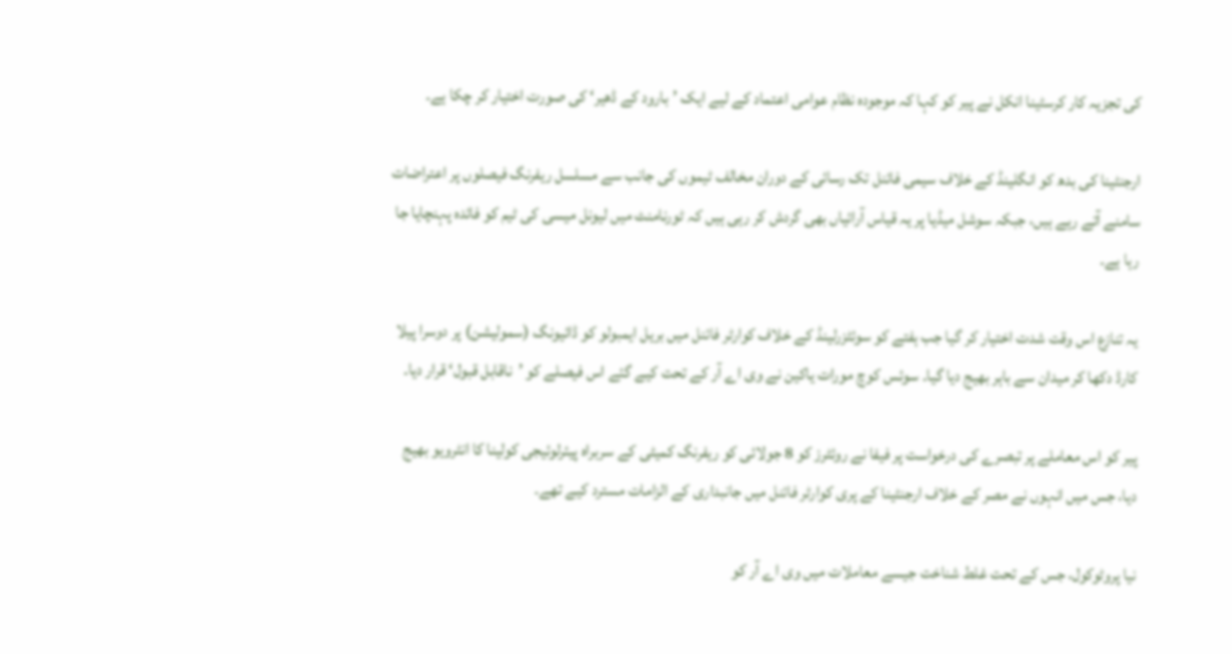کی تجزیہ کار کرسٹینا انکل نے پیر کو کہا کہ موجودہ نظام عوامی اعتماد کے لیے ایک ’بارود کے ڈھیر‘ کی صورت اختیار کر چکا ہے۔

ارجنٹینا کی بدھ کو انگلینڈ کے خلاف سیمی فائنل تک رسائی کے دوران مخالف ٹیموں کی جانب سے مسلسل ریفرنگ فیصلوں پر اعتراضات سامنے آتے رہے ہیں، جبکہ سوشل میڈیا پر یہ قیاس آرائیاں بھی گردش کر رہی ہیں کہ ٹورنامنٹ میں لیونل میسی کی ٹیم کو فائدہ پہنچایا جا رہا ہے۔

یہ تنازع اس وقت شدت اختیار کر گیا جب ہفتے کو سوئٹزرلینڈ کے خلاف کوارٹر فائنل میں بریل ایمبولو کو ڈائیونگ (سمولیشن) پر دوسرا پیلا کارڈ دکھا کر میدان سے باہر بھیج دیا گیا۔ سوئس کوچ مورات یاکین نے وی اے آر کے تحت کیے گئے اس فیصلے کو ’ناقابل قبول‘ قرار دیا۔

پیر کو اس معاملے پر تبصرے کی درخواست پر فیفا نے روئٹرز کو 8 جولائی کو ریفرنگ کمیٹی کے سربراہ پیئرلوئیجی کولینا کا انٹرویو بھیج دیا، جس میں انہوں نے مصر کے خلاف ارجنٹینا کے پری کوارٹر فائنل میں جانبداری کے الزامات مسترد کیے تھے۔

نیا پروٹوکول، جس کے تحت غلط شناخت جیسے معاملات میں وی اے آر کو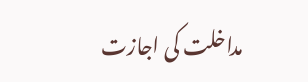مداخلت کی اجازت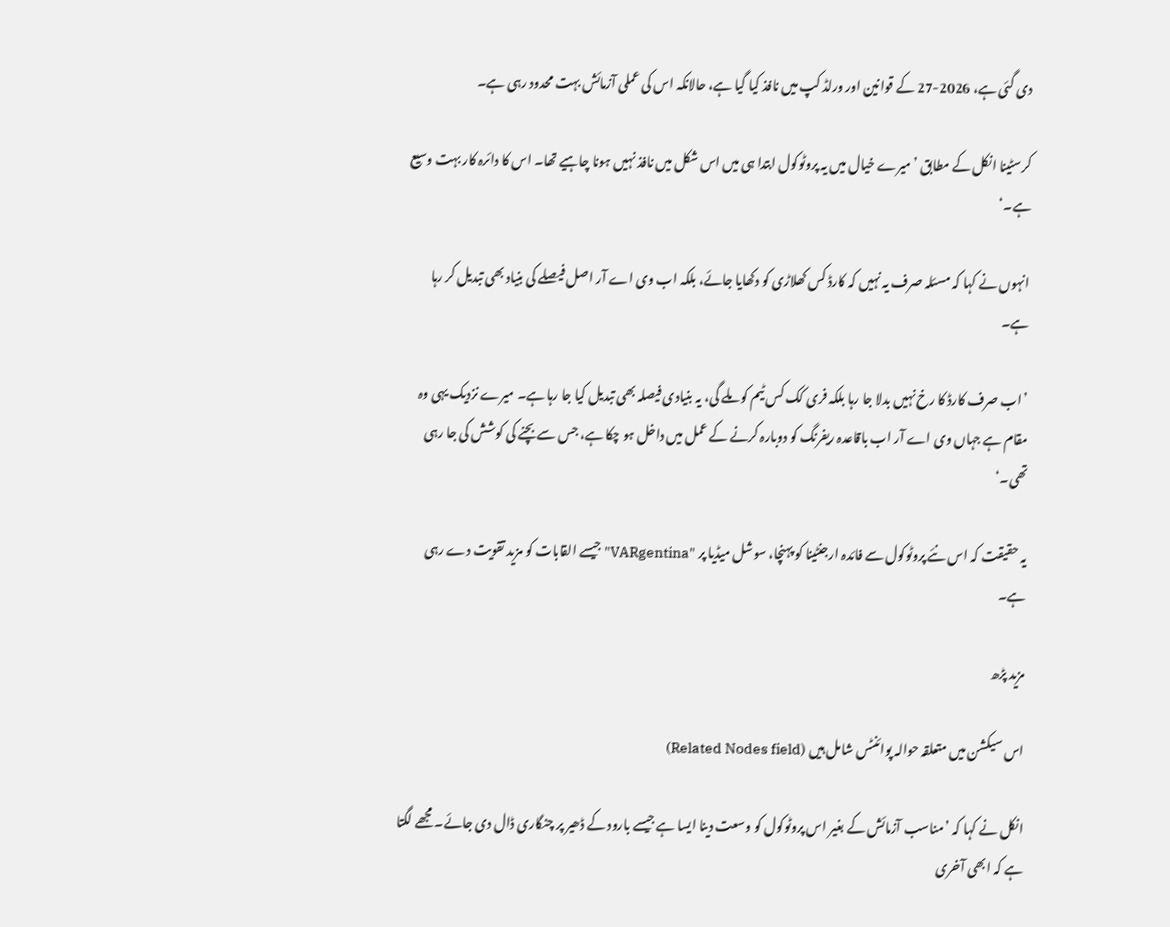دی گئی ہے، 2026-27 کے قوانین اور ورلڈ کپ میں نافذ کیا گیا ہے، حالانکہ اس کی عملی آزمائش بہت محدود رہی ہے۔

کرسٹینا انکل کے مطابق ’میرے خیال میں یہ پروٹوکول ابتدا ہی میں اس شکل میں نافذ نہیں ہونا چاہیے تھا۔ اس کا دائرہ کار بہت وسیع ہے۔‘

انہوں نے کہا کہ مسئلہ صرف یہ نہیں کہ کارڈ کس کھلاڑی کو دکھایا جائے، بلکہ اب وی اے آر اصل فیصلے کی بنیاد بھی تبدیل کر رہا ہے۔

’اب صرف کارڈ کا رخ نہیں بدلا جا رہا بلکہ فری کک کس ٹیم کو ملے گی، یہ بنیادی فیصلہ بھی تبدیل کیا جا رہا ہے۔ میرے نزدیک یہی وہ مقام ہے جہاں وی اے آر اب باقاعدہ ریفرنگ کو دوبارہ کرنے کے عمل میں داخل ہو چکا ہے، جس سے بچنے کی کوشش کی جا رہی تھی۔‘

یہ حقیقت کہ اس نئے پروٹوکول سے فائدہ ارجنٹینا کو پہنچا، سوشل میڈیا پر "VARgentina" جیسے القابات کو مزید تقویت دے رہی ہے۔

مزید پڑھ

اس سیکشن میں متعلقہ حوالہ پوائنٹس شامل ہیں (Related Nodes field)

انکل نے کہا کہ ’مناسب آزمائش کے بغیر اس پروٹوکول کو وسعت دینا ایسا ہے جیسے بارود کے ڈھیر پر چنگاری ڈال دی جائے۔ مجھے لگتا ہے کہ ابھی آخری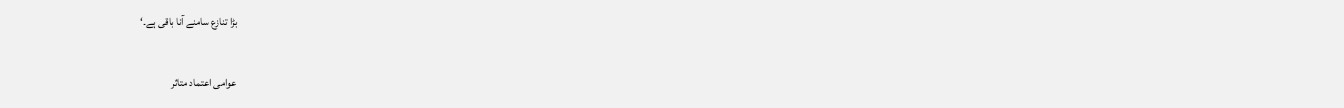بڑا تنازع سامنے آنا باقی ہے۔‘

عوامی اعتماد متاثر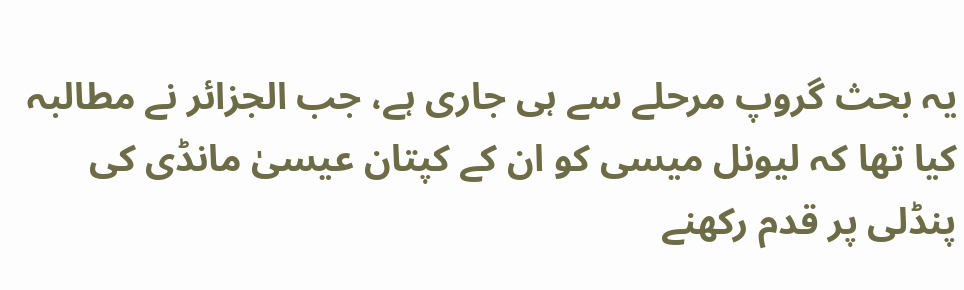یہ بحث گروپ مرحلے سے ہی جاری ہے، جب الجزائر نے مطالبہ کیا تھا کہ لیونل میسی کو ان کے کپتان عیسیٰ مانڈی کی پنڈلی پر قدم رکھنے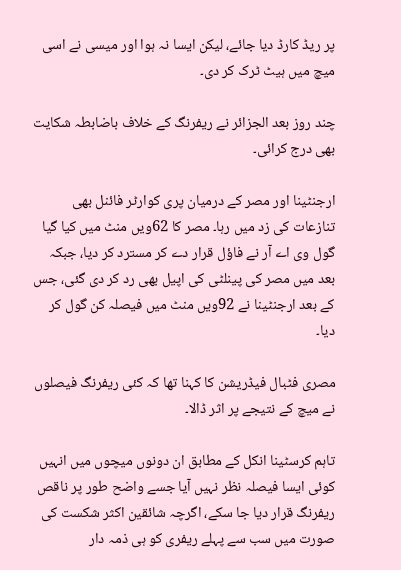پر ریڈ کارڈ دیا جائے، لیکن ایسا نہ ہوا اور میسی نے اسی میچ میں ہیٹ ٹرک کر دی۔

چند روز بعد الجزائر نے ریفرنگ کے خلاف باضابطہ شکایت بھی درج کرائی۔

ارجنٹینا اور مصر کے درمیان پری کوارٹر فائنل بھی تنازعات کی زد میں رہا۔ مصر کا 62ویں منٹ میں کیا گیا گول وی اے آر نے فاؤل قرار دے کر مسترد کر دیا، جبکہ بعد میں مصر کی پینلٹی کی اپیل بھی رد کر دی گئی، جس کے بعد ارجنٹینا نے 92ویں منٹ میں فیصلہ کن گول کر دیا۔

مصری فٹبال فیڈریشن کا کہنا تھا کہ کئی ریفرنگ فیصلوں نے میچ کے نتیجے پر اثر ڈالا۔

تاہم کرسٹینا انکل کے مطابق ان دونوں میچوں میں انہیں کوئی ایسا فیصلہ نظر نہیں آیا جسے واضح طور پر ناقص ریفرنگ قرار دیا جا سکے، اگرچہ شائقین اکثر شکست کی صورت میں سب سے پہلے ریفری کو ہی ذمہ دار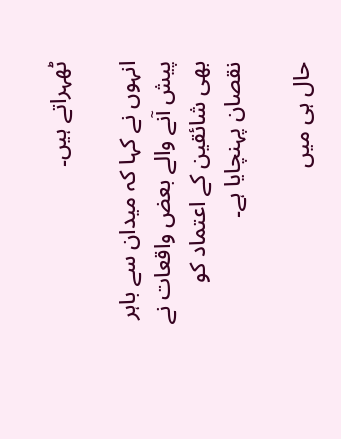ٹھہراتے ہیں۔

انہوں نے کہا کہ میدان سے باہر پیش آنے والے بعض واقعات نے بھی شائقین کے اعتماد کو نقصان پہنچایا ہے۔

حال ہی میں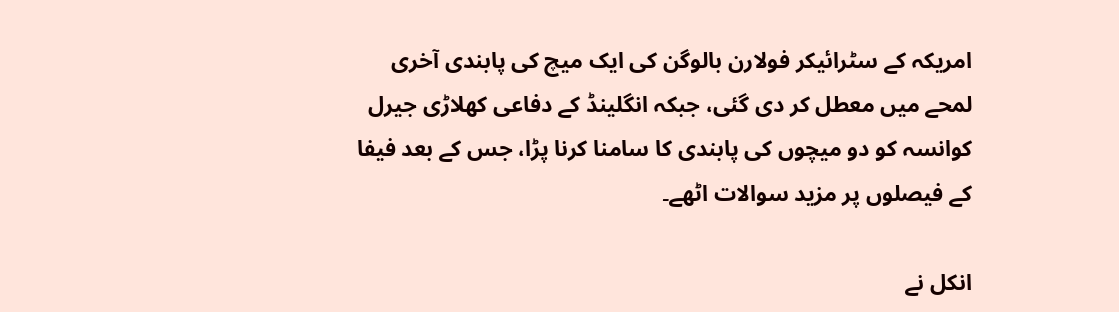امریکہ کے سٹرائیکر فولارن بالوگن کی ایک میچ کی پابندی آخری لمحے میں معطل کر دی گئی، جبکہ انگلینڈ کے دفاعی کھلاڑی جیرل کوانسہ کو دو میچوں کی پابندی کا سامنا کرنا پڑا، جس کے بعد فیفا کے فیصلوں پر مزید سوالات اٹھے۔

انکل نے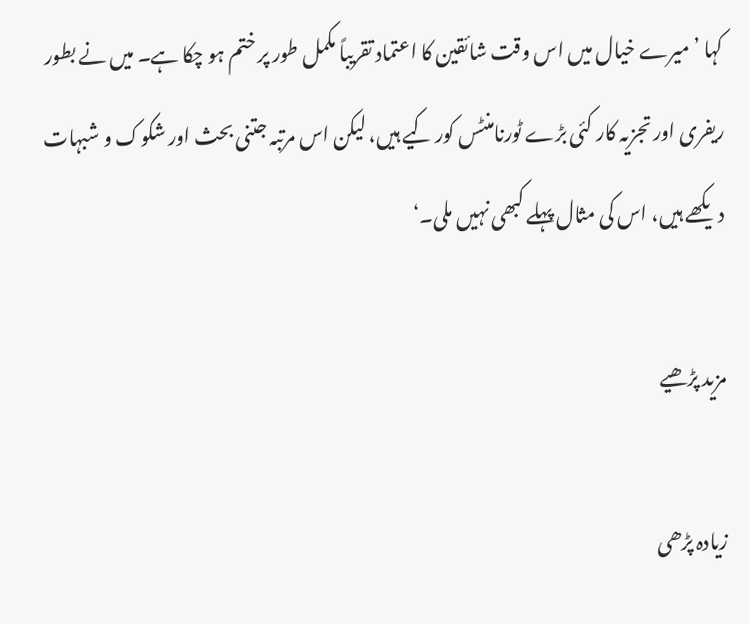کہا ’میرے خیال میں اس وقت شائقین کا اعتماد تقریباً مکمل طور پر ختم ہو چکا ہے۔ میں نے بطور ریفری اور تجزیہ کار کئی بڑے ٹورنامنٹس کور کیے ہیں، لیکن اس مرتبہ جتنی بحث اور شکوک و شبہات دیکھے ہیں، اس کی مثال پہلے کبھی نہیں ملی۔‘

مزید پڑھیے

زیادہ پڑھی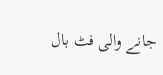جانے والی فٹ بال